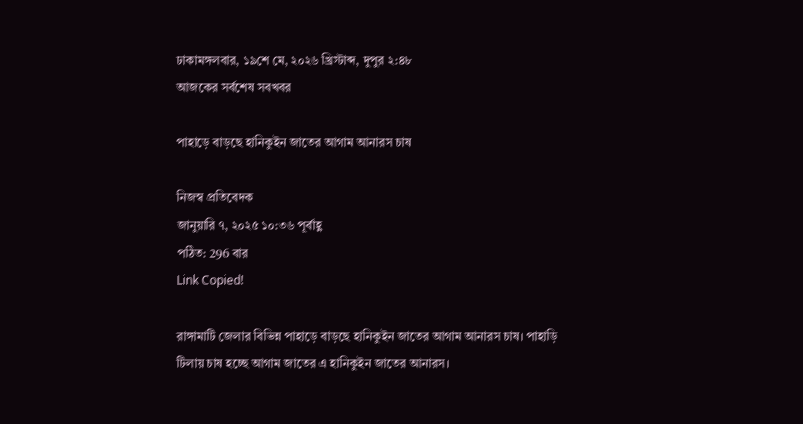ঢাকামঙ্গলবার, ১৯শে মে, ২০২৬ খ্রিস্টাব্দ, দুপুর ২:৪৮
আজকের সর্বশেষ সবখবর

পাহাড়ে বাড়ছে হানিকুইন জাতের আগাম আনারস চাষ

নিজস্ব প্রতিবেদক
জানুয়ারি ৭, ২০২৫ ১০:৩৬ পূর্বাহ্ণ
পঠিত: 296 বার
Link Copied!

রাঙ্গামাটি জেলার বিভিন্ন পাহাড়ে বাড়ছে হানিকুইন জাতের আগাম আনারস চাষ। পাহাড়ি টিলায় চাষ হচ্ছে আগাম জাতের এ হানিকুইন জাতের আনারস।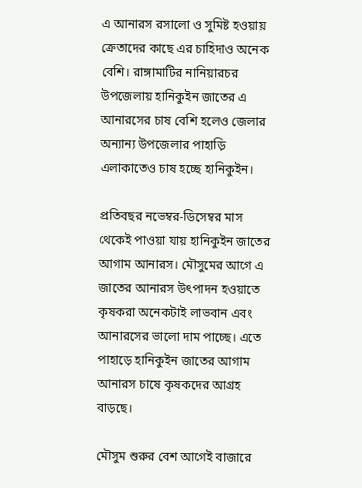এ আনারস রসালো ও সুমিষ্ট হওয়ায় ক্রেতাদের কাছে এর চাহিদাও অনেক বেশি। রাঙ্গামাটির নানিয়ারচর উপজেলায় হানিকুইন জাতের এ আনারসের চাষ বেশি হলেও জেলার অন্যান্য উপজেলার পাহাড়ি এলাকাতেও চাষ হচ্ছে হানিকুইন।

প্রতিবছর নভেম্বর-ডিসেম্বর মাস থেকেই পাওয়া যায় হানিকুইন জাতের আগাম আনারস। মৌসুমের আগে এ জাতের আনারস উৎপাদন হওয়াতে কৃষকরা অনেকটাই লাভবান এবং আনারসের ভালো দাম পাচ্ছে। এতে পাহাড়ে হানিকুইন জাতের আগাম আনারস চাষে কৃষকদের আগ্রহ বাড়ছে।

মৌসুম শুরুর বেশ আগেই বাজারে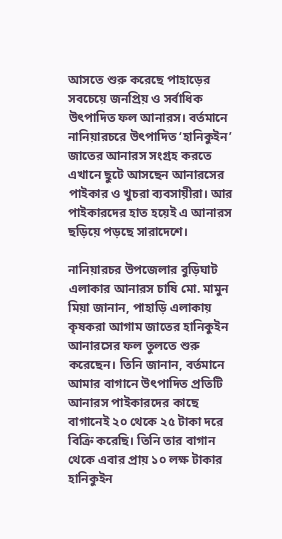আসতে শুরু করেছে পাহাড়ের সবচেয়ে জনপ্রিয় ও সর্বাধিক উৎপাদিত ফল আনারস। বর্তমানে নানিয়ারচরে উৎপাদিত ‘হানিকুইন’ জাতের আনারস সংগ্রহ করতে এখানে ছুটে আসছেন আনারসের পাইকার ও খুচরা ব্যবসায়ীরা। আর পাইকারদের হাত হয়েই এ আনারস ছড়িয়ে পড়ছে সারাদেশে।

নানিয়ারচর উপজেলার বুড়িঘাট এলাকার আনারস চাষি মো. মামুন মিয়া জানান, পাহাড়ি এলাকায় কৃষকরা আগাম জাতের হানিকুইন আনারসের ফল তুলতে শুরু করেছেন। তিনি জানান, বর্তমানে আমার বাগানে উৎপাদিত প্রতিটি আনারস পাইকারদের কাছে বাগানেই ২০ থেকে ২৫ টাকা দরে বিক্রি করেছি। তিনি তার বাগান থেকে এবার প্রায় ১০ লক্ষ টাকার হানিকুইন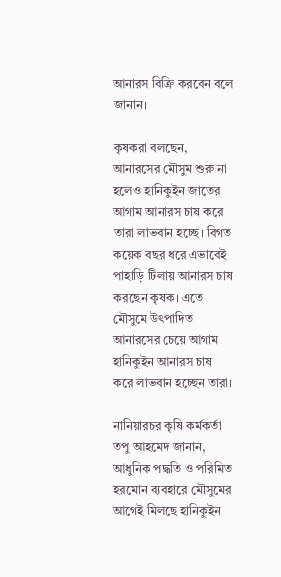আনারস বিক্রি করবেন বলে জানান।

কৃষকরা বলছেন, আনারসের মৌসুম শুরু না হলেও হানিকুইন জাতের আগাম আনারস চাষ করে তারা লাভবান হচ্ছে। বিগত কয়েক বছর ধরে এভাবেই পাহাড়ি টিলায় আনারস চাষ করছেন কৃষক। এতে মৌসুমে উৎপাদিত আনারসের চেয়ে আগাম হানিকুইন আনারস চাষ করে লাভবান হচ্ছেন তারা।

নানিয়ারচর কৃষি কর্মকর্তা তপু আহমেদ জানান, আধুনিক পদ্ধতি ও পরিমিত হরমোন ব্যবহারে মৌসুমের আগেই মিলছে হানিকুইন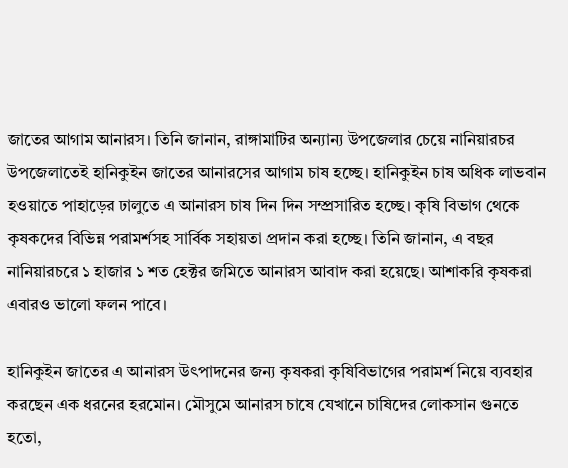জাতের আগাম আনারস। তিনি জানান, রাঙ্গামাটির অন্যান্য উপজেলার চেয়ে নানিয়ারচর উপজেলাতেই হানিকুইন জাতের আনারসের আগাম চাষ হচ্ছে। হানিকুইন চাষ অধিক লাভবান হওয়াতে পাহাড়ের ঢালুতে এ আনারস চাষ দিন দিন সম্প্রসারিত হচ্ছে। কৃষি বিভাগ থেকে কৃষকদের বিভিন্ন পরামর্শসহ সার্বিক সহায়তা প্রদান করা হচ্ছে। তিনি জানান, এ বছর নানিয়ারচরে ১ হাজার ১ শত হেক্টর জমিতে আনারস আবাদ করা হয়েছে। আশাকরি কৃষকরা এবারও ভালো ফলন পাবে।

হানিকুইন জাতের এ আনারস উৎপাদনের জন্য কৃষকরা কৃষিবিভাগের পরামর্শ নিয়ে ব্যবহার করছেন এক ধরনের হরমোন। মৌসুমে আনারস চাষে যেখানে চাষিদের লোকসান গুনতে হতো,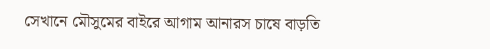সেখানে মৌসুমের বাইরে আগাম আনারস চাষে বাড়তি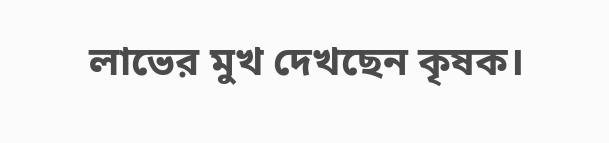লাভের মুখ দেখছেন কৃষক।